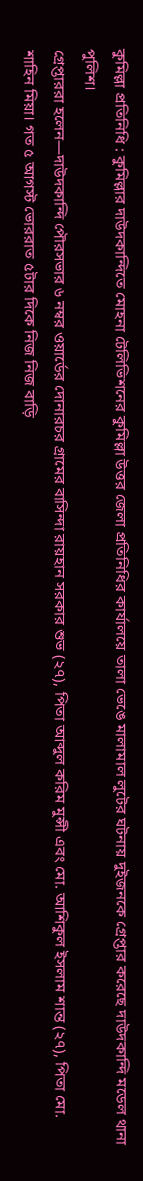কুমিল্লা প্রতিনিধি : কুমিল্লার দাউদকান্দিতে মোহনা টেলিভিশনের কুমিল্লা উত্তর জেলা প্রতিনিধির কার্যালয়ে তালা ভেঙে মালামাল লুটের ঘটনায় দুইজনকে গ্রেপ্তার করেছে দাউদকান্দি মডেল থানা পুলিশ।
গ্রেপ্তাররা হলেন—দাউদকান্দি পৌরসভার ৬ নম্বর ওয়ার্ডের দোনারচর গ্রামের বাসিন্দা রায়হান সরকার শুভ (২৭), পিতা আব্দুল করিম মুন্সী এবং মো. আশিকুল ইসলাম শান্ত (২৭), পিতা মো. শাহিন মিয়া। গত ৫ আগস্ট ভোররাত ৫টার দিকে নিজ নিজ বাড়ি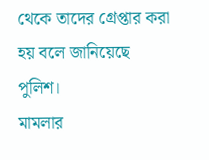থেকে তাদের গ্রেপ্তার করা হয় বলে জানিয়েছে পুলিশ।
মামলার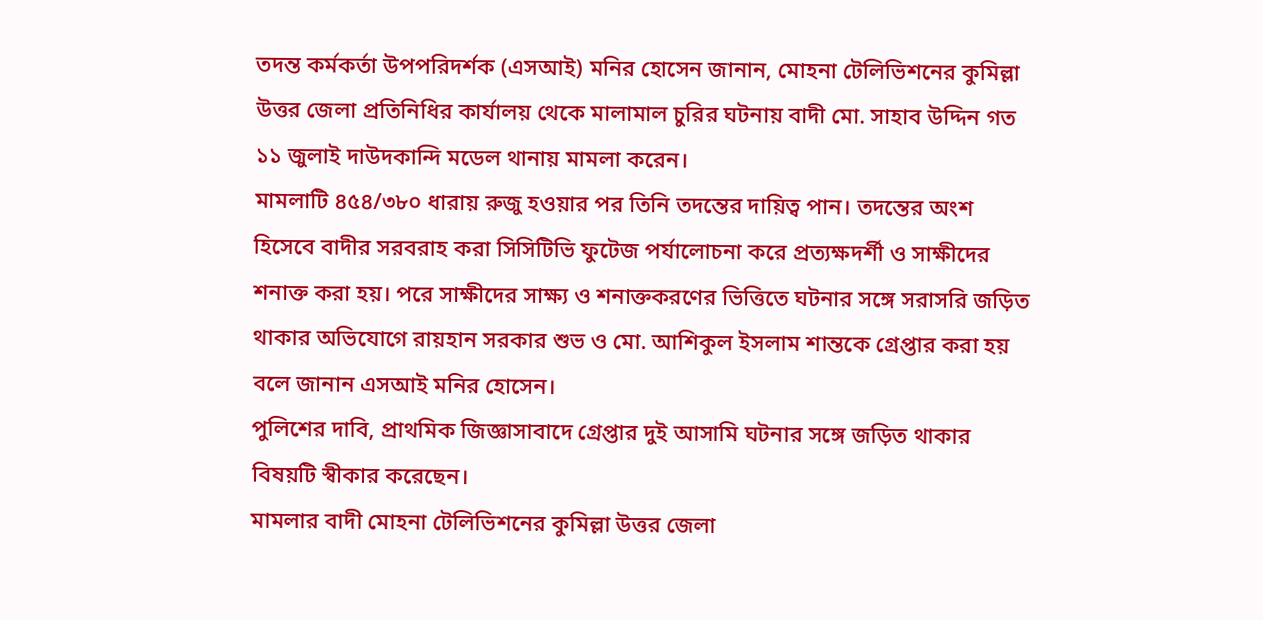তদন্ত কর্মকর্তা উপপরিদর্শক (এসআই) মনির হোসেন জানান, মোহনা টেলিভিশনের কুমিল্লা উত্তর জেলা প্রতিনিধির কার্যালয় থেকে মালামাল চুরির ঘটনায় বাদী মো. সাহাব উদ্দিন গত ১১ জুলাই দাউদকান্দি মডেল থানায় মামলা করেন।
মামলাটি ৪৫৪/৩৮০ ধারায় রুজু হওয়ার পর তিনি তদন্তের দায়িত্ব পান। তদন্তের অংশ হিসেবে বাদীর সরবরাহ করা সিসিটিভি ফুটেজ পর্যালোচনা করে প্রত্যক্ষদর্শী ও সাক্ষীদের শনাক্ত করা হয়। পরে সাক্ষীদের সাক্ষ্য ও শনাক্তকরণের ভিত্তিতে ঘটনার সঙ্গে সরাসরি জড়িত থাকার অভিযোগে রায়হান সরকার শুভ ও মো. আশিকুল ইসলাম শান্তকে গ্রেপ্তার করা হয় বলে জানান এসআই মনির হোসেন।
পুলিশের দাবি, প্রাথমিক জিজ্ঞাসাবাদে গ্রেপ্তার দুই আসামি ঘটনার সঙ্গে জড়িত থাকার বিষয়টি স্বীকার করেছেন।
মামলার বাদী মোহনা টেলিভিশনের কুমিল্লা উত্তর জেলা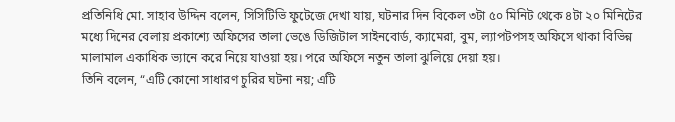প্রতিনিধি মো. সাহাব উদ্দিন বলেন, সিসিটিভি ফুটেজে দেখা যায়, ঘটনার দিন বিকেল ৩টা ৫০ মিনিট থেকে ৪টা ২০ মিনিটের মধ্যে দিনের বেলায় প্রকাশ্যে অফিসের তালা ভেঙে ডিজিটাল সাইনবোর্ড, ক্যামেরা, বুম, ল্যাপটপসহ অফিসে থাকা বিভিন্ন মালামাল একাধিক ভ্যানে করে নিয়ে যাওয়া হয়। পরে অফিসে নতুন তালা ঝুলিয়ে দেয়া হয়।
তিনি বলেন, “এটি কোনো সাধারণ চুরির ঘটনা নয়; এটি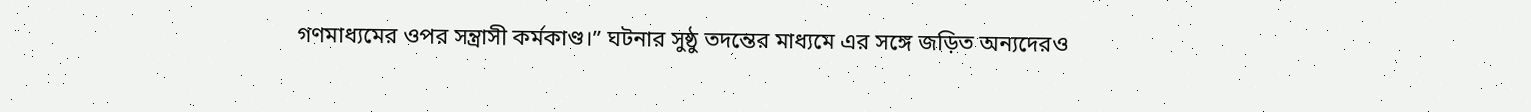গণমাধ্যমের ওপর সন্ত্রাসী কর্মকাণ্ড।” ঘটনার সুষ্ঠু তদন্তের মাধ্যমে এর সঙ্গে জড়িত অন্যদেরও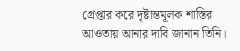গ্রেপ্তার করে দৃষ্টান্তমূলক শাস্তির আওতায় আনার দাবি জানান তিনি।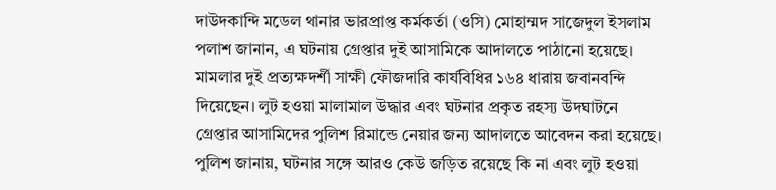দাউদকান্দি মডেল থানার ভারপ্রাপ্ত কর্মকর্তা (ওসি) মোহাম্মদ সাজেদুল ইসলাম পলাশ জানান, এ ঘটনায় গ্রেপ্তার দুই আসামিকে আদালতে পাঠানো হয়েছে। মামলার দুই প্রত্যক্ষদর্শী সাক্ষী ফৌজদারি কার্যবিধির ১৬৪ ধারায় জবানবন্দি দিয়েছেন। লুট হওয়া মালামাল উদ্ধার এবং ঘটনার প্রকৃত রহস্য উদঘাটনে গ্রেপ্তার আসামিদের পুলিশ রিমান্ডে নেয়ার জন্য আদালতে আবেদন করা হয়েছে।
পুলিশ জানায়, ঘটনার সঙ্গে আরও কেউ জড়িত রয়েছে কি না এবং লুট হওয়া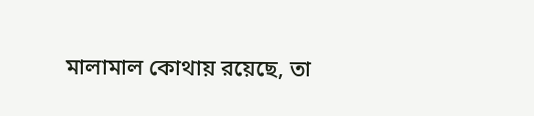মালামাল কোথায় রয়েছে, তা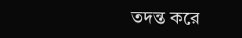তদন্ত করে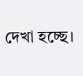দেখা হচ্ছে।